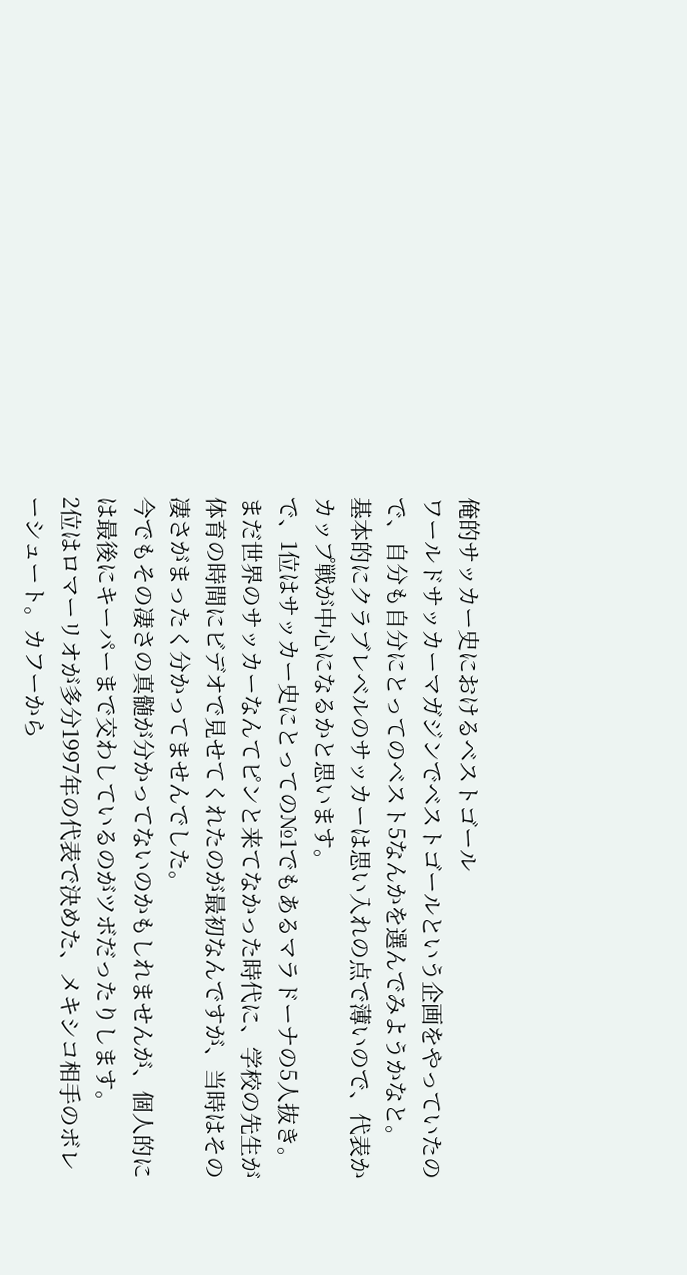俺的サッカー史におけるベストゴール
ワールドサッカーマガジンでベストゴールという企画をやっていたので、自分も自分にとってのベスト5なんかを選んでみようかなと。
基本的にクラブレベルのサッカーは思い入れの点で薄いので、代表かカップ戦が中心になるかと思います。
で、1位はサッカー史にとっての№1でもあるマラドーナの5人抜き。
まだ世界のサッカーなんてピンと来てなかった時代に、学校の先生が体育の時間にビデオで見せてくれたのが最初なんですが、当時はその凄さがまったく分かってませんでした。
今でもその凄さの真髄が分かってないのかもしれませんが、個人的には最後にキーパーまで交わしているのがツボだったりします。
2位はロマーリオが多分1997年の代表で決めた、メキシコ相手のボレーシュート。カフーから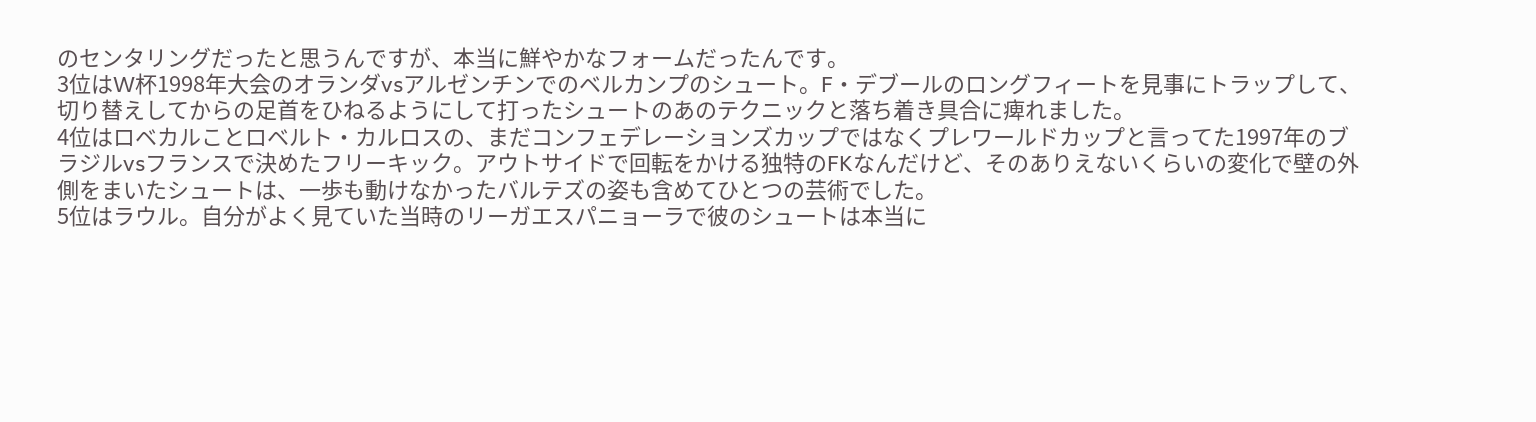のセンタリングだったと思うんですが、本当に鮮やかなフォームだったんです。
3位はW杯1998年大会のオランダvsアルゼンチンでのベルカンプのシュート。F・デブールのロングフィートを見事にトラップして、切り替えしてからの足首をひねるようにして打ったシュートのあのテクニックと落ち着き具合に痺れました。
4位はロベカルことロベルト・カルロスの、まだコンフェデレーションズカップではなくプレワールドカップと言ってた1997年のブラジルvsフランスで決めたフリーキック。アウトサイドで回転をかける独特のFKなんだけど、そのありえないくらいの変化で壁の外側をまいたシュートは、一歩も動けなかったバルテズの姿も含めてひとつの芸術でした。
5位はラウル。自分がよく見ていた当時のリーガエスパニョーラで彼のシュートは本当に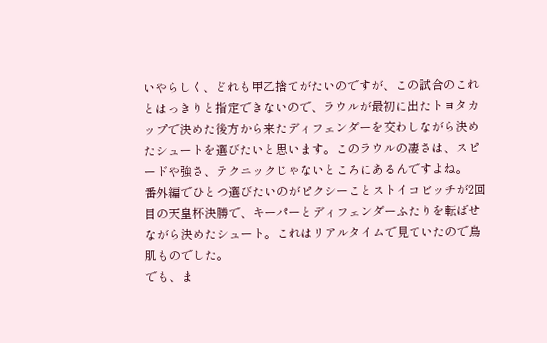いやらしく、どれも甲乙捨てがたいのですが、この試合のこれとはっきりと指定できないので、ラウルが最初に出たトヨタカップで決めた後方から来たディフェンダーを交わしながら決めたシュートを選びたいと思います。このラウルの凄さは、スピードや強さ、テクニックじゃないところにあるんですよね。
番外編でひとつ選びたいのがピクシーことストイコビッチが2回目の天皇杯決勝で、キーパーとディフェンダーふたりを転ばせながら決めたシュート。これはリアルタイムで見ていたので鳥肌ものでした。
でも、ま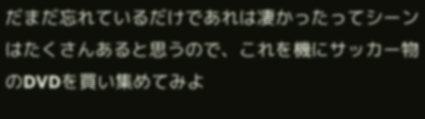だまだ忘れているだけであれは凄かったってシーンはたくさんあると思うので、これを機にサッカー物のDVDを買い集めてみよ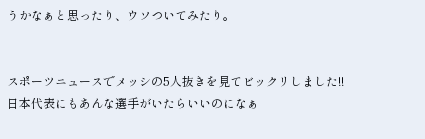うかなぁと思ったり、ウソついてみたり。


スポーツニュースでメッシの5人抜きを見てビックリしました!!
日本代表にもあんな選手がいたらいいのになぁ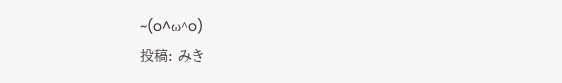~(o^ω^o)
投稿: みき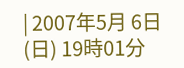| 2007年5月 6日 (日) 19時01分